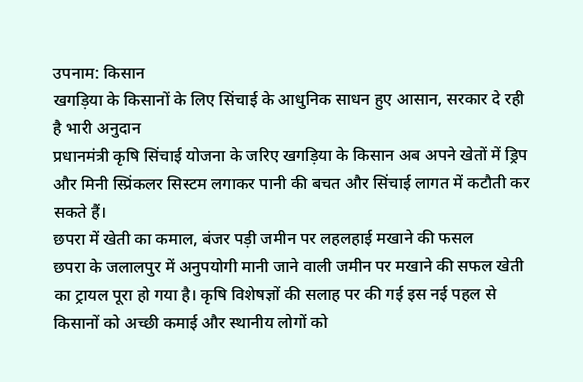उपनाम: किसान
खगड़िया के किसानों के लिए सिंचाई के आधुनिक साधन हुए आसान, सरकार दे रही है भारी अनुदान
प्रधानमंत्री कृषि सिंचाई योजना के जरिए खगड़िया के किसान अब अपने खेतों में ड्रिप और मिनी स्प्रिंकलर सिस्टम लगाकर पानी की बचत और सिंचाई लागत में कटौती कर सकते हैं।
छपरा में खेती का कमाल, बंजर पड़ी जमीन पर लहलहाई मखाने की फसल
छपरा के जलालपुर में अनुपयोगी मानी जाने वाली जमीन पर मखाने की सफल खेती का ट्रायल पूरा हो गया है। कृषि विशेषज्ञों की सलाह पर की गई इस नई पहल से किसानों को अच्छी कमाई और स्थानीय लोगों को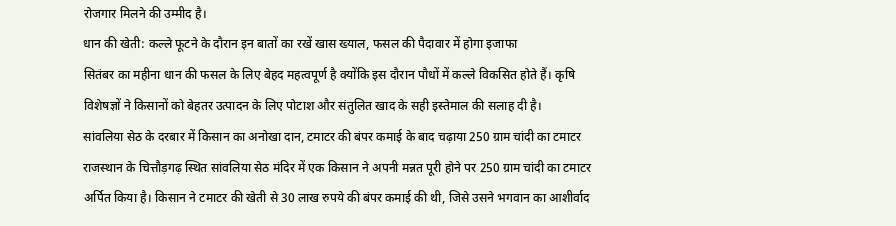रोजगार मिलने की उम्मीद है।
धान की खेती: कल्ले फूटने के दौरान इन बातों का रखें खास ख्याल, फसल की पैदावार में होगा इजाफा
सितंबर का महीना धान की फसल के लिए बेहद महत्वपूर्ण है क्योंकि इस दौरान पौधों में कल्ले विकसित होते हैं। कृषि विशेषज्ञों ने किसानों को बेहतर उत्पादन के लिए पोटाश और संतुलित खाद के सही इस्तेमाल की सलाह दी है।
सांवलिया सेठ के दरबार में किसान का अनोखा दान, टमाटर की बंपर कमाई के बाद चढ़ाया 250 ग्राम चांदी का टमाटर
राजस्थान के चित्तौड़गढ़ स्थित सांवलिया सेठ मंदिर में एक किसान ने अपनी मन्नत पूरी होने पर 250 ग्राम चांदी का टमाटर अर्पित किया है। किसान ने टमाटर की खेती से 30 लाख रुपये की बंपर कमाई की थी, जिसे उसने भगवान का आशीर्वाद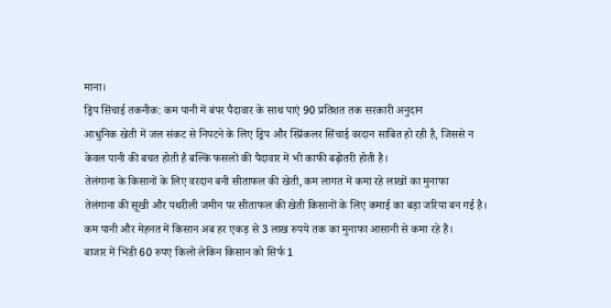माना।
ड्रिप सिंचाई तकनीक: कम पानी में बंपर पैदावार के साथ पाएं 90 प्रतिशत तक सरकारी अनुदान
आधुनिक खेती में जल संकट से निपटने के लिए ड्रिप और स्प्रिंकलर सिंचाई वरदान साबित हो रही है, जिससे न केवल पानी की बचत होती है बल्कि फसलों की पैदावार में भी काफी बढ़ोतरी होती है।
तेलंगाना के किसानों के लिए वरदान बनी सीताफल की खेती, कम लागत में कमा रहे लाखों का मुनाफा
तेलंगाना की सूखी और पथरीली जमीन पर सीताफल की खेती किसानों के लिए कमाई का बड़ा जरिया बन गई है। कम पानी और मेहनत में किसान अब हर एकड़ से 3 लाख रुपये तक का मुनाफा आसानी से कमा रहे हैं।
बाजार में भिंडी 60 रुपए किलो लेकिन किसान को सिर्फ 1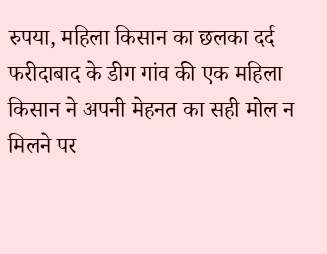रुपया, महिला किसान का छलका दर्द
फरीदाबाद के डीग गांव की एक महिला किसान ने अपनी मेहनत का सही मोल न मिलने पर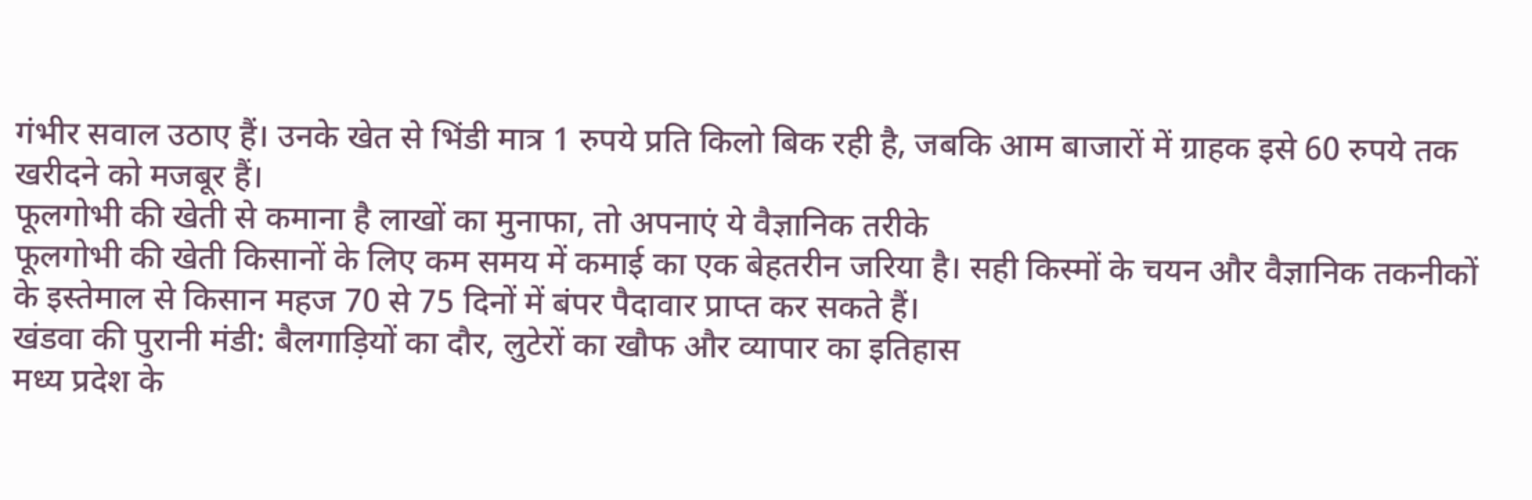गंभीर सवाल उठाए हैं। उनके खेत से भिंडी मात्र 1 रुपये प्रति किलो बिक रही है, जबकि आम बाजारों में ग्राहक इसे 60 रुपये तक खरीदने को मजबूर हैं।
फूलगोभी की खेती से कमाना है लाखों का मुनाफा, तो अपनाएं ये वैज्ञानिक तरीके
फूलगोभी की खेती किसानों के लिए कम समय में कमाई का एक बेहतरीन जरिया है। सही किस्मों के चयन और वैज्ञानिक तकनीकों के इस्तेमाल से किसान महज 70 से 75 दिनों में बंपर पैदावार प्राप्त कर सकते हैं।
खंडवा की पुरानी मंडी: बैलगाड़ियों का दौर, लुटेरों का खौफ और व्यापार का इतिहास
मध्य प्रदेश के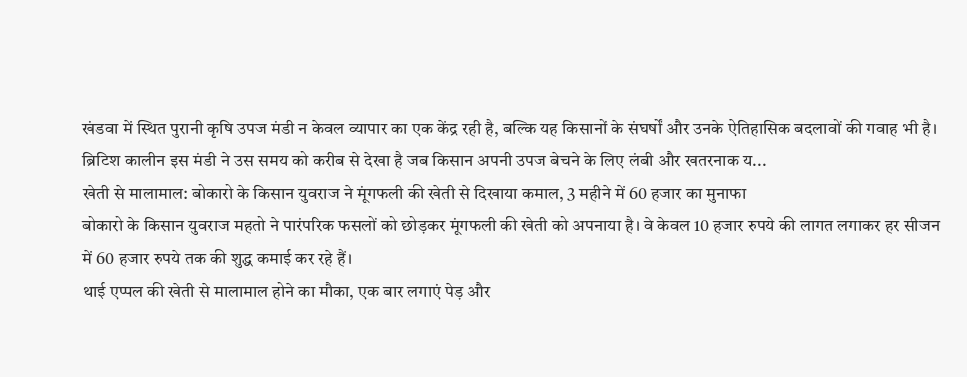खंडवा में स्थित पुरानी कृषि उपज मंडी न केवल व्यापार का एक केंद्र रही है, बल्कि यह किसानों के संघर्षों और उनके ऐतिहासिक बदलावों की गवाह भी है। ब्रिटिश कालीन इस मंडी ने उस समय को करीब से देखा है जब किसान अपनी उपज बेचने के लिए लंबी और खतरनाक य...
खेती से मालामाल: बोकारो के किसान युवराज ने मूंगफली की खेती से दिखाया कमाल, 3 महीने में 60 हजार का मुनाफा
बोकारो के किसान युवराज महतो ने पारंपरिक फसलों को छोड़कर मूंगफली की खेती को अपनाया है। वे केवल 10 हजार रुपये की लागत लगाकर हर सीजन में 60 हजार रुपये तक की शुद्ध कमाई कर रहे हैं।
थाई एप्पल की खेती से मालामाल होने का मौका, एक बार लगाएं पेड़ और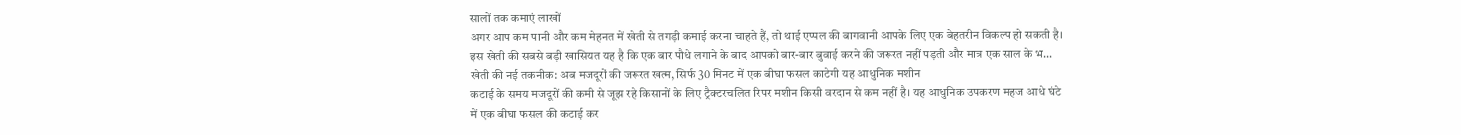सालों तक कमाएं लाखों
अगर आप कम पानी और कम मेहनत में खेती से तगड़ी कमाई करना चाहते हैं, तो थाई एप्पल की बागवानी आपके लिए एक बेहतरीन विकल्प हो सकती है। इस खेती की सबसे बड़ी खासियत यह है कि एक बार पौधे लगाने के बाद आपको बार-बार बुवाई करने की जरूरत नहीं पड़ती और मात्र एक साल के भ...
खेती की नई तकनीक: अब मजदूरों की जरूरत खत्म, सिर्फ 30 मिनट में एक बीघा फसल काटेगी यह आधुनिक मशीन
कटाई के समय मजदूरों की कमी से जूझ रहे किसानों के लिए ट्रैक्टरचलित रिपर मशीन किसी वरदान से कम नहीं है। यह आधुनिक उपकरण महज आधे घंटे में एक बीघा फसल की कटाई कर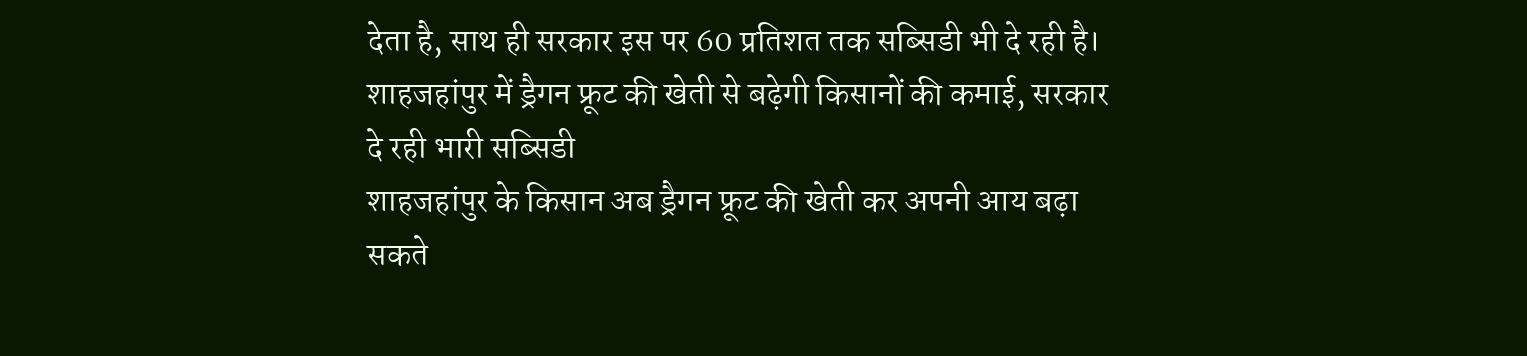देता है, साथ ही सरकार इस पर 60 प्रतिशत तक सब्सिडी भी दे रही है।
शाहजहांपुर में ड्रैगन फ्रूट की खेती से बढ़ेगी किसानों की कमाई, सरकार दे रही भारी सब्सिडी
शाहजहांपुर के किसान अब ड्रैगन फ्रूट की खेती कर अपनी आय बढ़ा सकते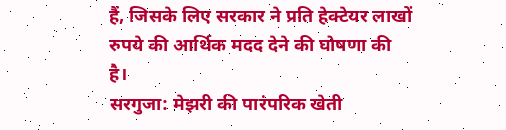हैं, जिसके लिए सरकार ने प्रति हेक्टेयर लाखों रुपये की आर्थिक मदद देने की घोषणा की है।
सरगुजा: मेझरी की पारंपरिक खेती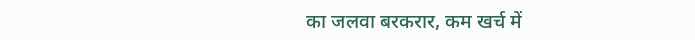का जलवा बरकरार, कम खर्च में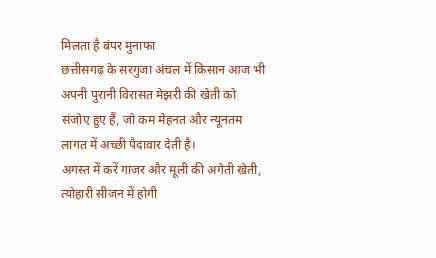मिलता है बंपर मुनाफा
छत्तीसगढ़ के सरगुजा अंचल में किसान आज भी अपनी पुरानी विरासत मेझरी की खेती को संजोए हुए हैं, जो कम मेहनत और न्यूनतम लागत में अच्छी पैदावार देती है।
अगस्त में करें गाजर और मूली की अगेती खेती, त्योहारी सीजन में होगी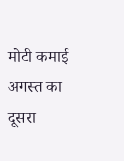मोटी कमाई
अगस्त का दूसरा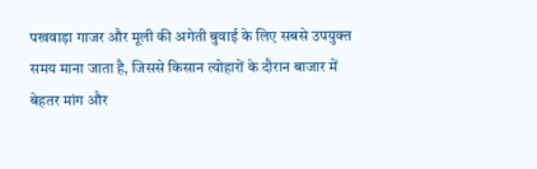पखवाड़ा गाजर और मूली की अगेती बुवाई के लिए सबसे उपयुक्त समय माना जाता है, जिससे किसान त्योहारों के दौरान बाजार में बेहतर मांग और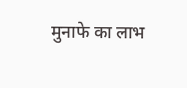मुनाफे का लाभ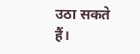उठा सकते हैं।